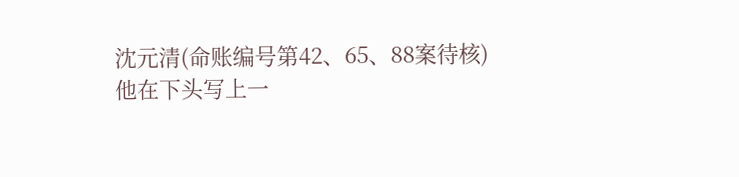沈元清(命账编号第42、65、88案待核)
他在下头写上一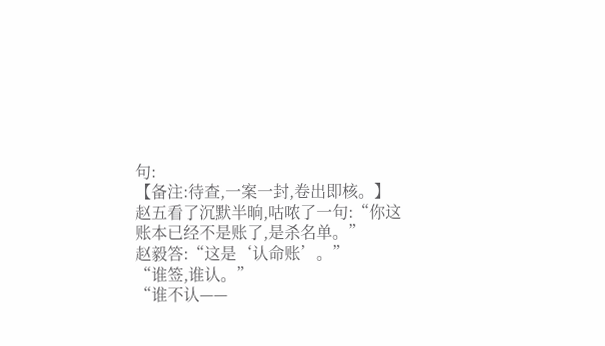句:
【备注:待查,一案一封,卷出即核。】
赵五看了沉默半晌,咕哝了一句:“你这账本已经不是账了,是杀名单。”
赵毅答:“这是‘认命账’。”
“谁签,谁认。”
“谁不认——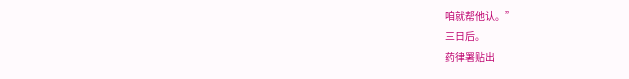咱就帮他认。”
三日后。
药律署贴出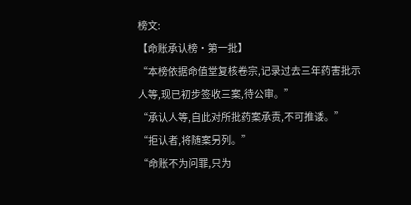榜文:
【命账承认榜·第一批】
“本榜依据命值堂复核卷宗,记录过去三年药害批示人等,现已初步签收三案,待公审。”
“承认人等,自此对所批药案承责,不可推诿。”
“拒认者,将随案另列。”
“命账不为问罪,只为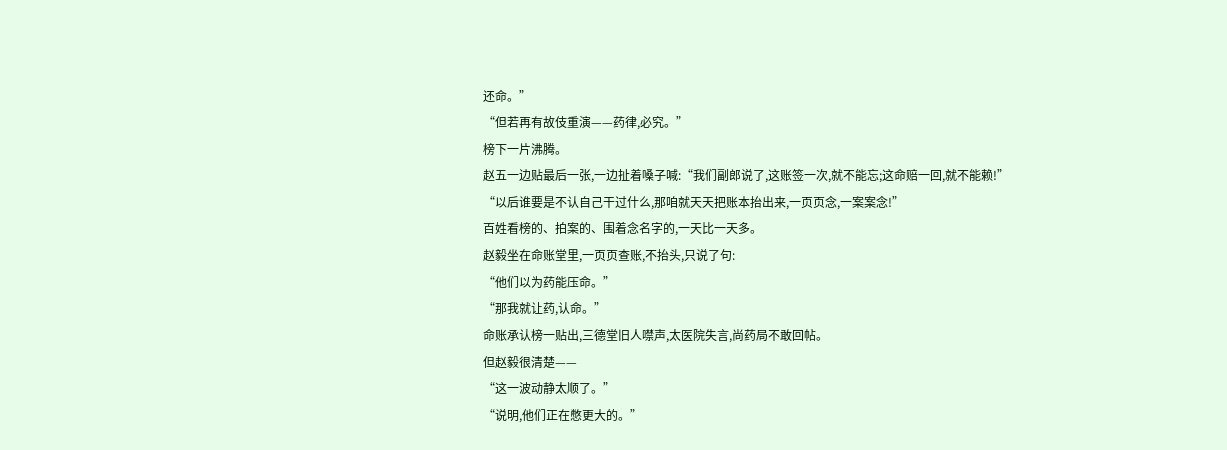还命。”
“但若再有故伎重演——药律,必究。”
榜下一片沸腾。
赵五一边贴最后一张,一边扯着嗓子喊:“我们副郎说了,这账签一次,就不能忘;这命赔一回,就不能赖!”
“以后谁要是不认自己干过什么,那咱就天天把账本抬出来,一页页念,一案案念!”
百姓看榜的、拍案的、围着念名字的,一天比一天多。
赵毅坐在命账堂里,一页页查账,不抬头,只说了句:
“他们以为药能压命。”
“那我就让药,认命。”
命账承认榜一贴出,三德堂旧人噤声,太医院失言,尚药局不敢回帖。
但赵毅很清楚——
“这一波动静太顺了。”
“说明,他们正在憋更大的。”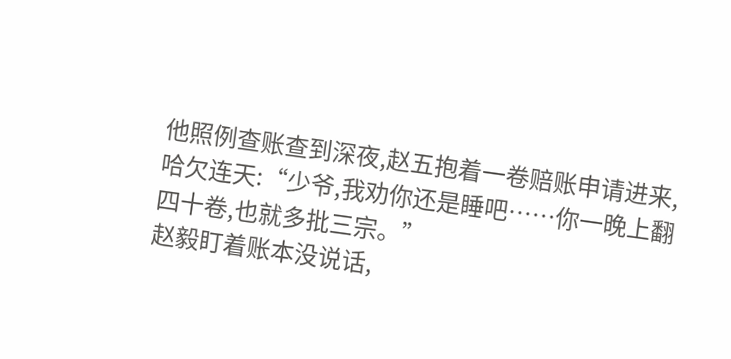他照例查账查到深夜,赵五抱着一卷赔账申请进来,哈欠连天:“少爷,我劝你还是睡吧……你一晚上翻四十卷,也就多批三宗。”
赵毅盯着账本没说话,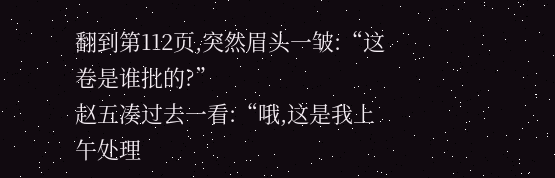翻到第112页,突然眉头一皱:“这卷是谁批的?”
赵五凑过去一看:“哦,这是我上午处理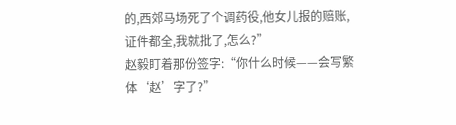的,西郊马场死了个调药役,他女儿报的赔账,证件都全,我就批了,怎么?”
赵毅盯着那份签字:“你什么时候——会写繁体‘赵’字了?”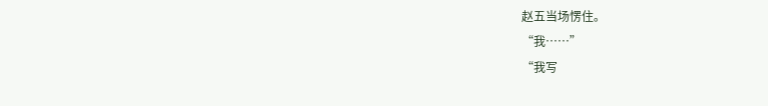赵五当场愣住。
“我……”
“我写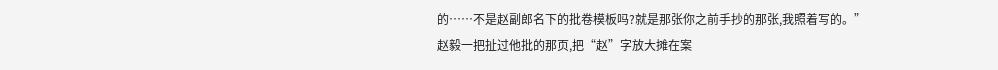的……不是赵副郎名下的批卷模板吗?就是那张你之前手抄的那张,我照着写的。”
赵毅一把扯过他批的那页,把“赵”字放大摊在案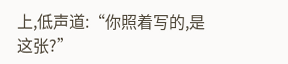上,低声道:“你照着写的,是这张?”